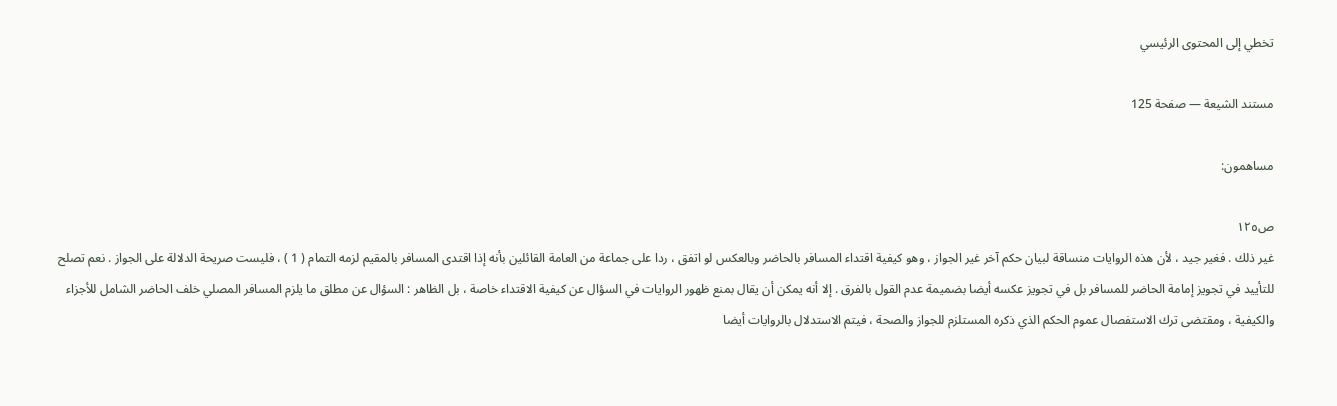تخطي إلى المحتوى الرئيسي

مستند الشيعة — صفحة 125

مساهمون:

ص١٢٥
غير ذلك . فغير جيد ، لأن هذه الروايات منساقة لبيان حكم آخر غير الجواز ، وهو كيفية اقتداء المسافر بالحاضر وبالعكس لو اتفق ، ردا على جماعة من العامة القائلين بأنه إذا اقتدى المسافر بالمقيم لزمه التمام ( 1 ) ، فليست صريحة الدلالة على الجواز . نعم تصلح للتأييد في تجويز إمامة الحاضر للمسافر بل في تجويز عكسه أيضا بضميمة عدم القول بالفرق . إلا أنه يمكن أن يقال بمنع ظهور الروايات في السؤال عن كيفية الاقتداء خاصة ، بل الظاهر : السؤال عن مطلق ما يلزم المسافر المصلي خلف الحاضر الشامل للأجزاء والكيفية ، ومقتضى ترك الاستفصال عموم الحكم الذي ذكره المستلزم للجواز والصحة ، فيتم الاستدلال بالروايات أيضا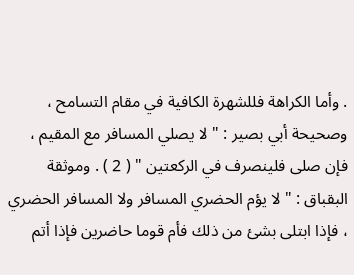. وأما الكراهة فللشهرة الكافية في مقام التسامح ، وصحيحة أبي بصير : " لا يصلي المسافر مع المقيم ، فإن صلى فلينصرف في الركعتين " ( 2 ) . وموثقة البقباق : " لا يؤم الحضري المسافر ولا المسافر الحضري ، فإذا ابتلى بشئ من ذلك فأم قوما حاضرين فإذا أتم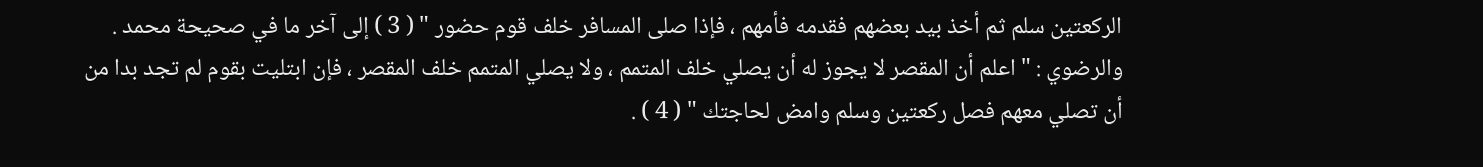الركعتين سلم ثم أخذ بيد بعضهم فقدمه فأمهم ، فإذا صلى المسافر خلف قوم حضور " ( 3 ) إلى آخر ما في صحيحة محمد . والرضوي : " اعلم أن المقصر لا يجوز له أن يصلي خلف المتمم ، ولا يصلي المتمم خلف المقصر ، فإن ابتليت بقوم لم تجد بدا من أن تصلي معهم فصل ركعتين وسلم وامض لحاجتك " ( 4 ) .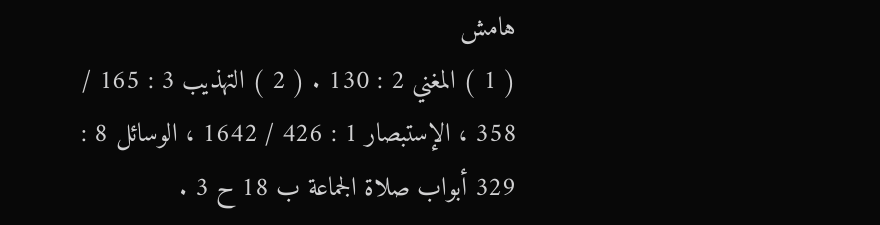هامش
( 1 ) المغني 2 : 130 . ( 2 ) التهذيب 3 : 165 / 358 ، الإستبصار 1 : 426 / 1642 ، الوسائل 8 : 329 أبواب صلاة الجماعة ب 18 ح 3 .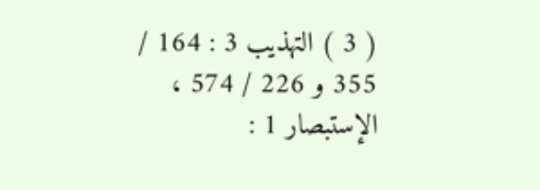( 3 ) التهذيب 3 : 164 / 355 و 226 / 574 ، الإستبصار 1 :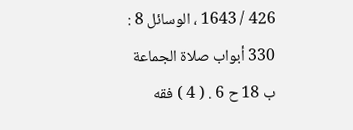426 / 1643 ، الوسائل 8 : 330 أبواب صلاة الجماعة ب 18 ح 6 . ( 4 ) فقه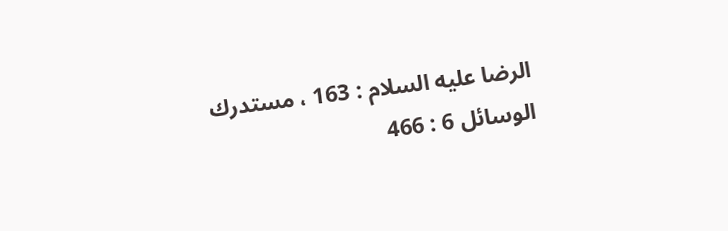الرضا عليه السلام : 163 ، مستدرك الوسائل 6 : 466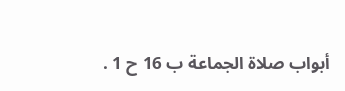أبواب صلاة الجماعة ب 16 ح 1 .